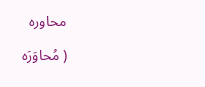محاورہ

( مُحاوَرَہ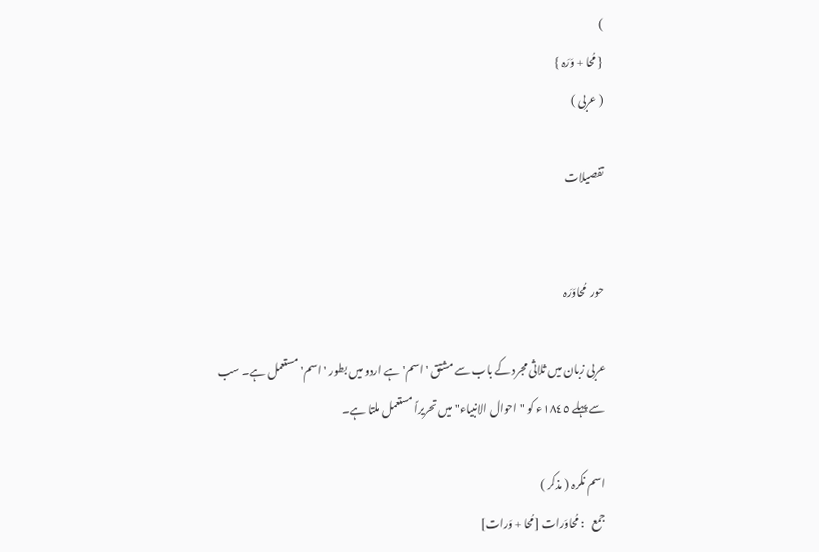)
{ مُحا + وَرَہ }
( عربی )

تفصیلات


حور  مُحاوَرَہ

عربی زبان میں ثلاثی مجرد کے باب سے مشتق 'اسم' ہے اردو میں بطور 'اسم' مستعمل ہے۔ سب سے پہلے ١٨٤٥ء کو "احوال الانبیاء" میں تحریراً مستعمل ملتا ہے۔

اسم نکرہ ( مذکر )
جمع   : مُحاوَرات [مُحا + وَرات]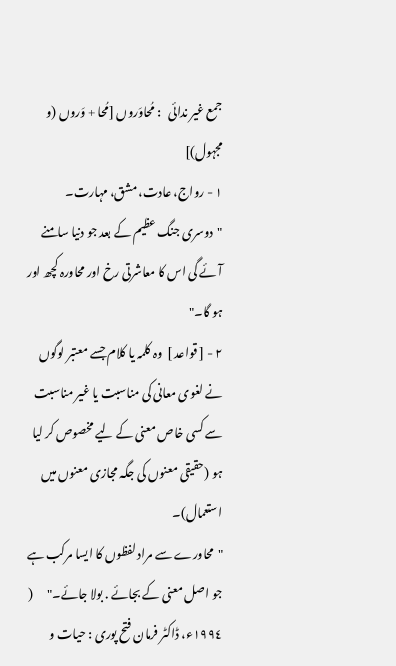جمع غیر ندائی   : مُحاوَروں [مُحا + وَروں (و مجہول)]
١ - رواج، عادت، مشق، مہارت۔
"دوسری جنگ عظیم کے بعد جو دنیا سامنے آئے گی اس کا معاشرتی رخ اور محاورہ کچھ اور ہو گا۔"
٢ - [ قواعد ]  وہ کلمہ یا کلام جسے معتبر لوگوں نے لغوی معانی کی مناسبت یا غیر مناسبت سے کسی خاص معنی کے لیے مخصوص کر لیا ہو (حقیقی معنوں کی جگہ مجازی معنوں میں استعمال)۔
"محاورے سے مراد لفظوں کا ایسا مرکب ہے جو اصل معنی کے بجائے . بولا جائے۔"      ( ١٩٩٤ء، ڈاکٹر فرمان فتح پوری : حیات و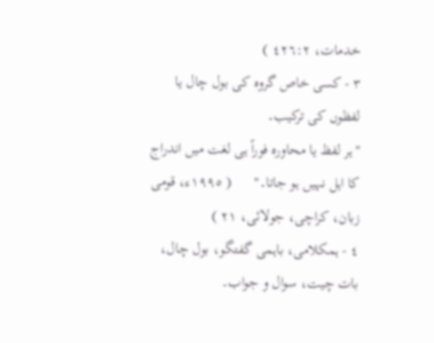خدمات، ٤٢٦:٢ )
٣ - کسی خاص گروہ کی بول چال یا لفظوں کی ترکیب۔
"ہر لفظ یا محاورہ فوراً ہی لغت میں اندراج کا اہل نہیں ہو جاتا۔"      ( ١٩٩٥ء، قومی زبان، کراچی، جولائی، ٢١ )
٤ - ہمکلامی، باہمی گفتگو، بول چال، بات چیت، سوال و جواب۔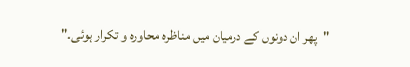"پھر ان دونوں کے درمیان میں مناظرہ محاورہ و تکرار ہوئی۔"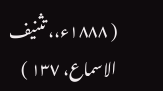( ١٨٨٨ء،، تثنیف الاسماع، ١٣٧ )